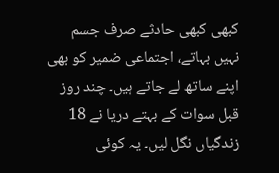کبھی کبھی حادثے صرف جسم نہیں بہاتے، اجتماعی ضمیر کو بھی اپنے ساتھ لے جاتے ہیں۔ چند روز قبل سوات کے بہتے دریا نے 18 زندگیاں نگل لیں۔ یہ کوئی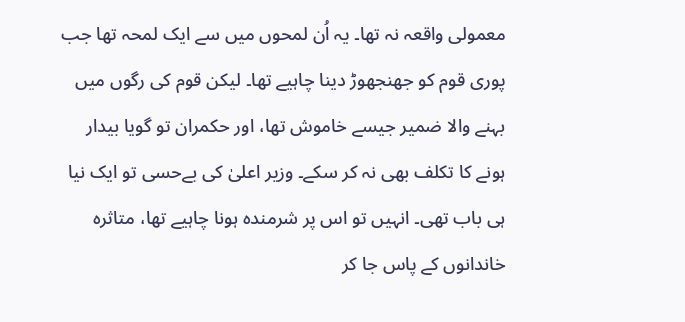معمولی واقعہ نہ تھا۔ یہ اُن لمحوں میں سے ایک لمحہ تھا جب پوری قوم کو جھنجھوڑ دینا چاہیے تھا۔ لیکن قوم کی رگوں میں بہنے والا ضمیر جیسے خاموش تھا، اور حکمران تو گویا بیدار ہونے کا تکلف بھی نہ کر سکے۔ وزیر اعلیٰ کی بےحسی تو ایک نیا ہی باب تھی۔ انہیں تو اس پر شرمندہ ہونا چاہیے تھا، متاثرہ خاندانوں کے پاس جا کر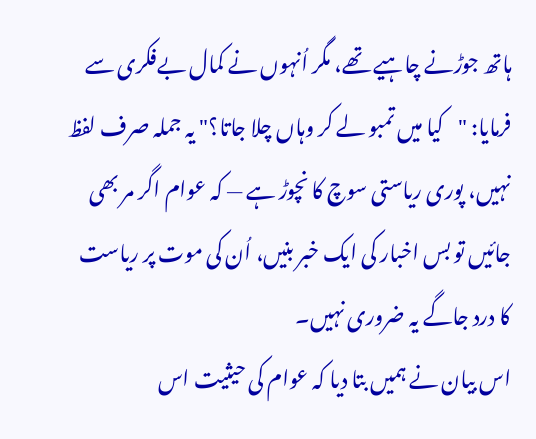ہاتھ جوڑنے چاہیے تھے، مگر اُنہوں نے کمال بےفکری سے فرمایا: "کیا میں تمبو لے کر وہاں چلا جاتا؟" یہ جملہ صرف لفظ نہیں، پوری ریاستی سوچ کا نچوڑ ہے — کہ عوام اگر مر بھی جائیں تو بس اخبار کی ایک خبر بنیں، اُن کی موت پر ریاست کا درد جاگے یہ ضروری نہیں۔
اس بیان نے ہمیں بتا دیا کہ عوام کی حیثیت اس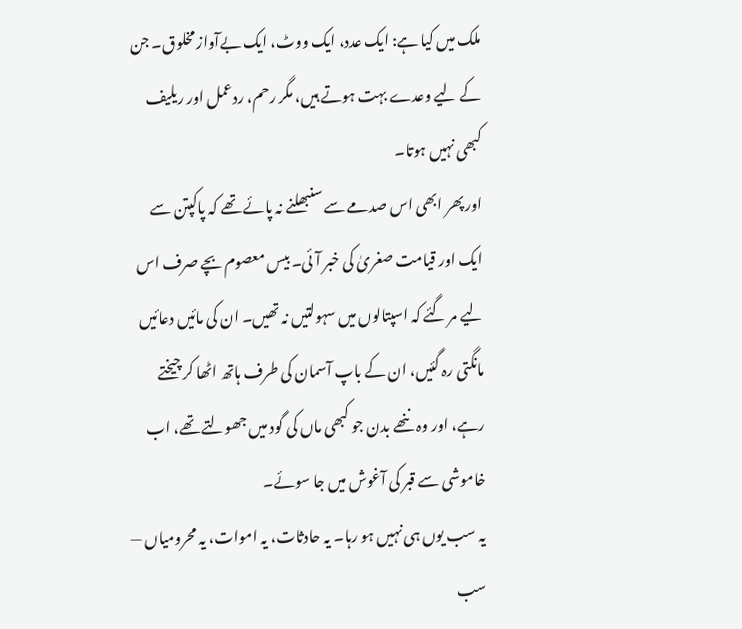ملک میں کیا ہے: ایک عدد، ایک ووٹ، ایک بےآواز مخلوق۔ جن کے لیے وعدے بہت ہوتے ہیں، مگر رحم، ردعمل اور ریلیف کبھی نہیں ہوتا۔
اور پھر ابھی اس صدمے سے سنبھلنے نہ پائے تھے کہ پاکپتن سے ایک اور قیامت صغریٰ کی خبر آئی۔ بیس معصوم بچے صرف اس لیے مر گئے کہ اسپتالوں میں سہولتیں نہ تھیں۔ ان کی مائیں دعائیں مانگتی رہ گئیں، ان کے باپ آسمان کی طرف ہاتھ اٹھا کر چیختے رہے، اور وہ ننھے بدن جو کبھی ماں کی گود میں جھولتے تھے، اب خاموشی سے قبر کی آغوش میں جا سوئے۔
یہ سب یوں ہی نہیں ہو رہا۔ یہ حادثات، یہ اموات، یہ محرومیاں — سب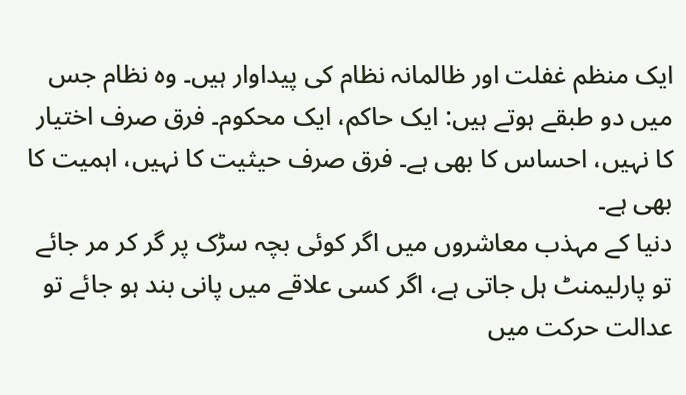ایک منظم غفلت اور ظالمانہ نظام کی پیداوار ہیں۔ وہ نظام جس میں دو طبقے ہوتے ہیں: ایک حاکم، ایک محکوم۔ فرق صرف اختیار کا نہیں، احساس کا بھی ہے۔ فرق صرف حیثیت کا نہیں، اہمیت کا بھی ہے۔
دنیا کے مہذب معاشروں میں اگر کوئی بچہ سڑک پر گر کر مر جائے تو پارلیمنٹ ہل جاتی ہے، اگر کسی علاقے میں پانی بند ہو جائے تو عدالت حرکت میں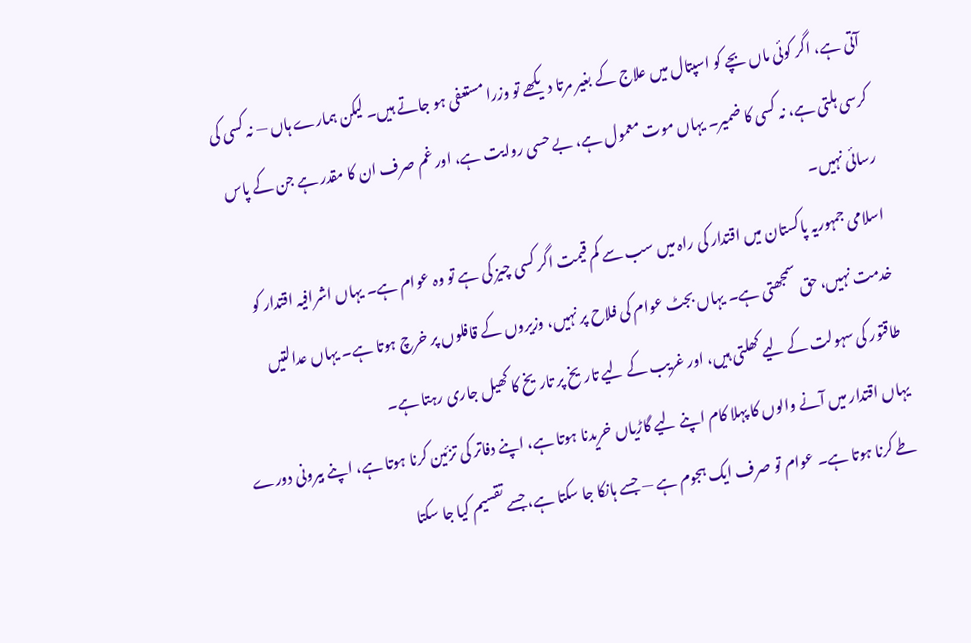آتی ہے، اگر کوئی ماں بچے کو اسپتال میں علاج کے بغیر مرتا دیکھے تو وزرا مستعفی ہو جاتے ہیں۔ لیکن ہمارے ہاں — نہ کسی کی کرسی ہلتی ہے، نہ کسی کا ضمیر۔ یہاں موت معمول ہے، بے حسی روایت ہے، اور غم صرف ان کا مقدر ہے جن کے پاس رسائی نہیں۔
اسلامی جمہوریہ پاکستان میں اقتدار کی راہ میں سب سے کم قیمت اگر کسی چیز کی ہے تو وہ عوام ہے۔ یہاں اشرافیہ اقتدار کو خدمت نہیں، حق سمجھتی ہے۔ یہاں بجٹ عوام کی فلاح پر نہیں، وزیروں کے قافلوں پر خرچ ہوتا ہے۔ یہاں عدالتیں طاقتور کی سہولت کے لیے کھلتی ہیں، اور غریب کے لیے تاریخ پر تاریخ کا کھیل جاری رہتا ہے۔
یہاں اقتدار میں آنے والوں کا پہلا کام اپنے لیے گاڑیاں خریدنا ہوتا ہے، اپنے دفاتر کی تزئین کرنا ہوتا ہے، اپنے بیرونی دورے طے کرنا ہوتا ہے۔ عوام تو صرف ایک ہجوم ہے — جسے ہانکا جا سکتا ہے، جسے تقسیم کیا جا سکتا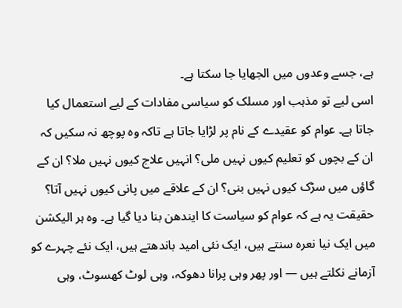ہے، جسے وعدوں میں الجھایا جا سکتا ہے۔
اسی لیے تو مذہب اور مسلک کو سیاسی مفادات کے لیے استعمال کیا جاتا ہے۔ عوام کو عقیدے کے نام پر لڑایا جاتا ہے تاکہ وہ پوچھ نہ سکیں کہ ان کے بچوں کو تعلیم کیوں نہیں ملی؟ انہیں علاج کیوں نہیں ملا؟ ان کے گاؤں میں سڑک کیوں نہیں بنی؟ ان کے علاقے میں پانی کیوں نہیں آتا؟
حقیقت یہ ہے کہ عوام کو سیاست کا ایندھن بنا دیا گیا ہے۔ وہ ہر الیکشن میں ایک نیا نعرہ سنتے ہیں، ایک نئی امید باندھتے ہیں، ایک نئے چہرے کو آزمانے نکلتے ہیں — اور پھر وہی پرانا دھوکہ، وہی لوٹ کھسوٹ، وہی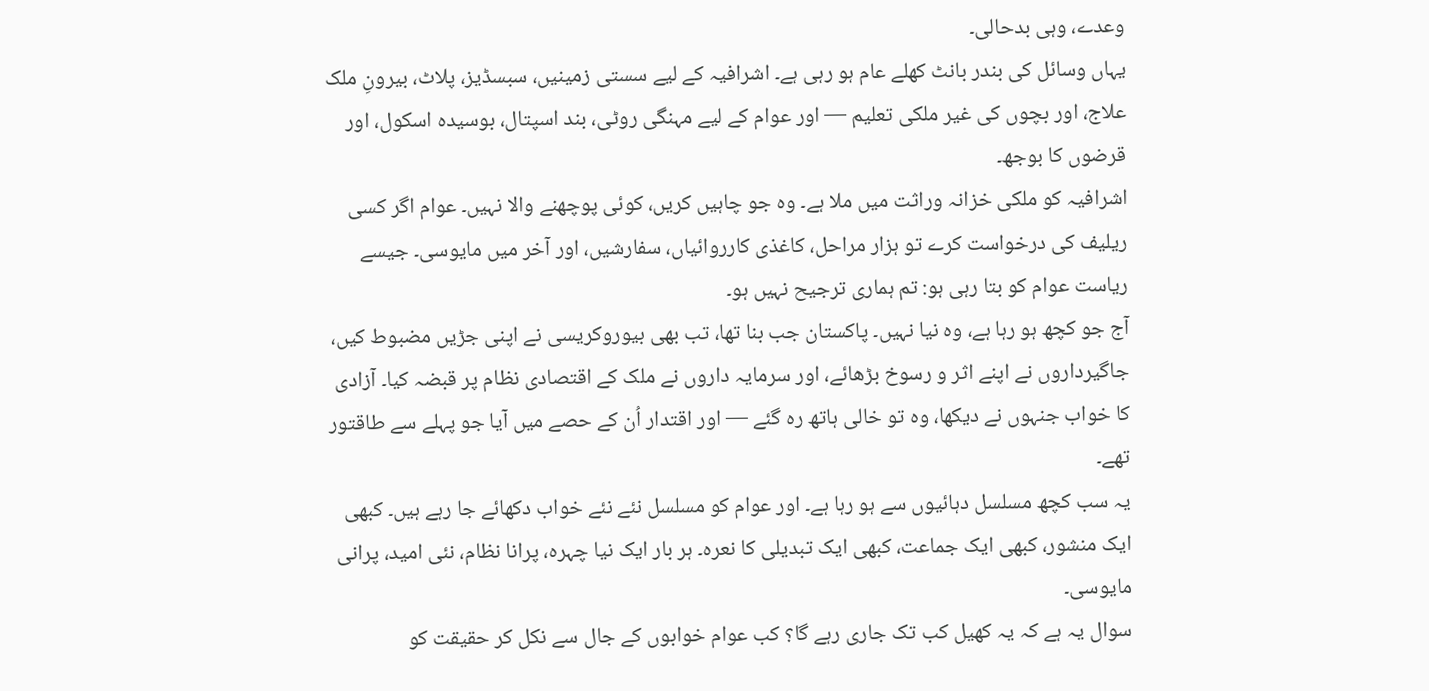وعدے، وہی بدحالی۔
یہاں وسائل کی بندر بانٹ کھلے عام ہو رہی ہے۔ اشرافیہ کے لیے سستی زمینیں، سبسڈیز، پلاٹ، بیرونِ ملک علاج، اور بچوں کی غیر ملکی تعلیم — اور عوام کے لیے مہنگی روٹی، بند اسپتال، بوسیدہ اسکول، اور قرضوں کا بوجھ۔
اشرافیہ کو ملکی خزانہ وراثت میں ملا ہے۔ وہ جو چاہیں کریں، کوئی پوچھنے والا نہیں۔ عوام اگر کسی ریلیف کی درخواست کرے تو ہزار مراحل، کاغذی کارروائیاں، سفارشیں، اور آخر میں مایوسی۔ جیسے ریاست عوام کو بتا رہی ہو: تم ہماری ترجیح نہیں ہو۔
آج جو کچھ ہو رہا ہے، وہ نیا نہیں۔ پاکستان جب بنا تھا، تب بھی بیوروکریسی نے اپنی جڑیں مضبوط کیں، جاگیرداروں نے اپنے اثر و رسوخ بڑھائے، اور سرمایہ داروں نے ملک کے اقتصادی نظام پر قبضہ کیا۔ آزادی کا خواب جنہوں نے دیکھا، وہ تو خالی ہاتھ رہ گئے — اور اقتدار اُن کے حصے میں آیا جو پہلے سے طاقتور تھے۔
یہ سب کچھ مسلسل دہائیوں سے ہو رہا ہے۔ اور عوام کو مسلسل نئے نئے خواب دکھائے جا رہے ہیں۔ کبھی ایک منشور، کبھی ایک جماعت، کبھی ایک تبدیلی کا نعرہ۔ ہر بار ایک نیا چہرہ، پرانا نظام، نئی امید، پرانی مایوسی۔
سوال یہ ہے کہ یہ کھیل کب تک جاری رہے گا؟ کب عوام خوابوں کے جال سے نکل کر حقیقت کو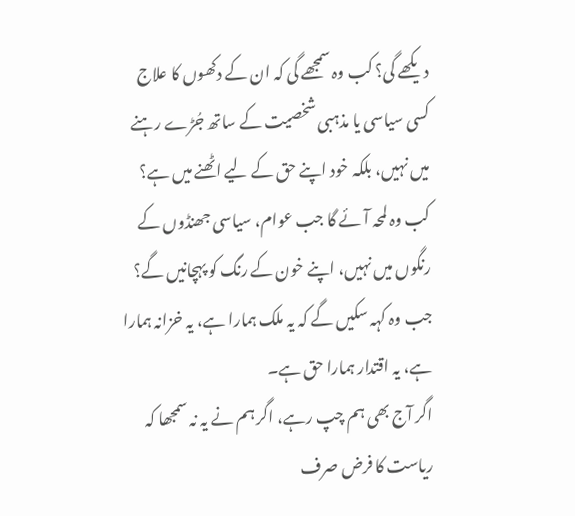دیکھے گی؟ کب وہ سمجھے گی کہ ان کے دکھوں کا علاج کسی سیاسی یا مذہبی شخصیت کے ساتھ جُڑے رہنے میں نہیں، بلکہ خود اپنے حق کے لیے اٹھنے میں ہے؟
کب وہ لمحہ آئے گا جب عوام، سیاسی جھنڈوں کے رنگوں میں نہیں، اپنے خون کے رنگ کو پہچانیں گے؟ جب وہ کہہ سکیں گے کہ یہ ملک ہمارا ہے، یہ خزانہ ہمارا ہے، یہ اقتدار ہمارا حق ہے۔
اگر آج بھی ہم چپ رہے، اگر ہم نے یہ نہ سمجھا کہ ریاست کا فرض صرف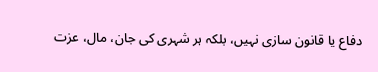دفاع یا قانون سازی نہیں، بلکہ ہر شہری کی جان، مال، عزت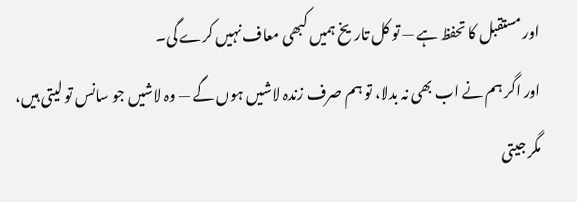اور مستقبل کا تحفظ ہے — تو کل تاریخ ہمیں کبھی معاف نہیں کرے گی۔
اور اگر ہم نے اب بھی نہ بدلا، تو ہم صرف زندہ لاشیں ہوں گے — وہ لاشیں جو سانس تو لیتی ہیں، مگر جیتی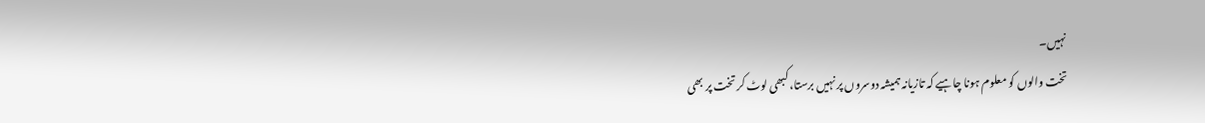نہیں۔
تخت والوں کو معلوم ہونا چاہیے کہ تازیانہ ہمیشہ دوسروں پر نہیں برستا، کبھی لوٹ کر تخت پر بھی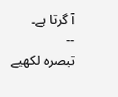آ گرتا ہے۔
--
تبصرہ لکھیے